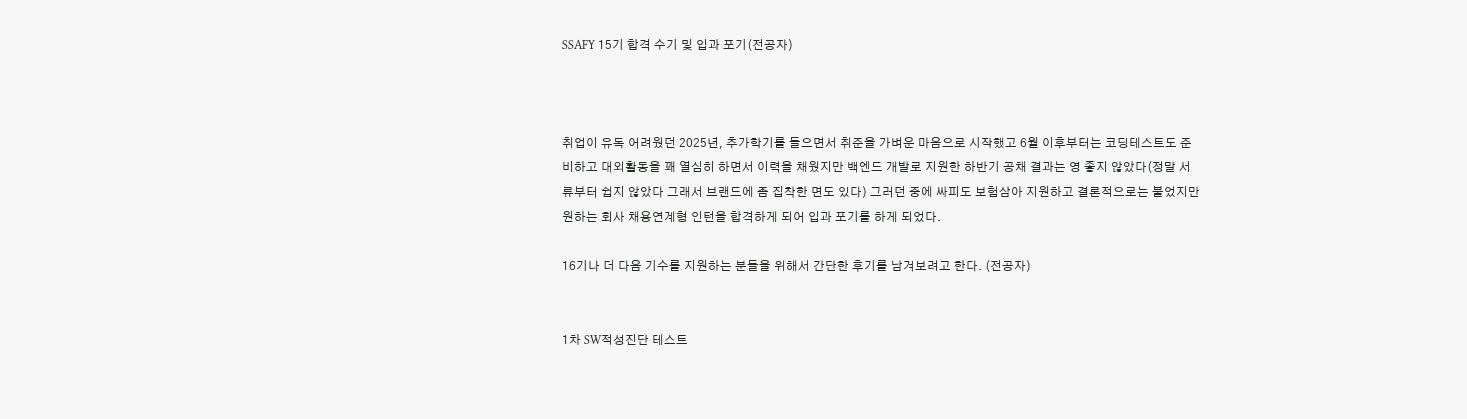SSAFY 15기 합격 수기 및 입과 포기(전공자)



취업이 유독 어려웠던 2025년, 추가학기를 들으면서 취준을 가벼운 마음으로 시작했고 6월 이후부터는 코딩테스트도 준비하고 대외활동을 꽤 열심히 하면서 이력을 채웠지만 백엔드 개발로 지원한 하반기 공채 결과는 영 좋지 않았다(정말 서류부터 쉽지 않았다 그래서 브랜드에 좀 집착한 면도 있다) 그러던 중에 싸피도 보험삼아 지원하고 결론적으로는 붙었지만 원하는 회사 채용연계형 인턴을 합격하게 되어 입과 포기를 하게 되었다.

16기나 더 다음 기수를 지원하는 분들을 위해서 간단한 후기를 남겨보려고 한다. (전공자)


1차 SW적성진단 테스트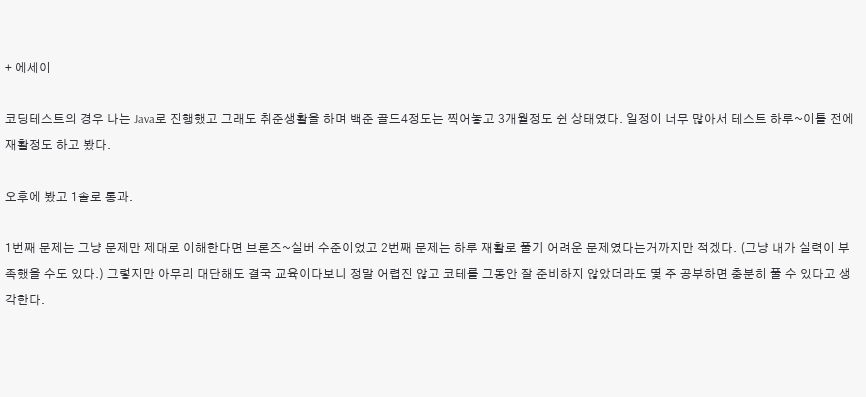+ 에세이

코딩테스트의 경우 나는 Java로 진행했고 그래도 취준생활을 하며 백준 골드4정도는 찍어놓고 3개월정도 쉰 상태였다. 일정이 너무 많아서 테스트 하루~이틀 전에 재활정도 하고 봤다.

오후에 봤고 1솔로 통과.

1번째 문제는 그냥 문제만 제대로 이해한다면 브론즈~실버 수준이었고 2번째 문제는 하루 재활로 풀기 어려운 문제였다는거까지만 적겠다. (그냥 내가 실력이 부족했을 수도 있다.) 그렇지만 아무리 대단해도 결국 교육이다보니 정말 어렵진 않고 코테를 그동안 잘 준비하지 않았더라도 몇 주 공부하면 충분히 풀 수 있다고 생각한다.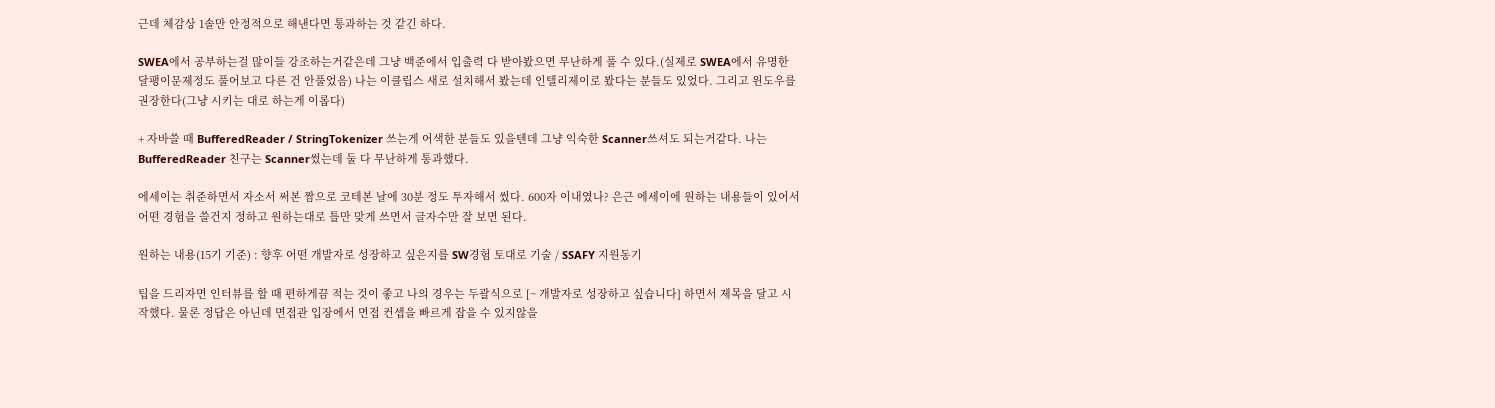근데 체감상 1솔만 안정적으로 해낸다면 통과하는 것 같긴 하다.

SWEA에서 공부하는걸 많이들 강조하는거같은데 그냥 백준에서 입출력 다 받아봤으면 무난하게 풀 수 있다.(실제로 SWEA에서 유명한 달팽이문제정도 풀어보고 다른 건 안풀었음) 나는 이클립스 새로 설치해서 봤는데 인텔리제이로 봤다는 분들도 있었다. 그리고 윈도우를 권장한다(그냥 시키는 대로 하는게 이롭다)

+ 자바쓸 때 BufferedReader / StringTokenizer 쓰는게 어색한 분들도 있을텐데 그냥 익숙한 Scanner쓰셔도 되는거같다. 나는 BufferedReader 친구는 Scanner썼는데 둘 다 무난하게 통과했다.

에세이는 취준하면서 자소서 써본 짬으로 코테본 날에 30분 정도 투자해서 썼다. 600자 이내였나? 은근 에세이에 원하는 내용들이 있어서 어떤 경험을 쓸건지 정하고 원하는대로 틀만 맞게 쓰면서 글자수만 잘 보면 된다.

원하는 내용(15기 기준) : 향후 어떤 개발자로 성장하고 싶은지를 SW경험 토대로 기술 / SSAFY 지원동기

팁을 드리자면 인터뷰를 할 때 편하게끔 적는 것이 좋고 나의 경우는 두괄식으로 [~ 개발자로 성장하고 싶습니다] 하면서 제목을 달고 시작했다. 물론 정답은 아닌데 면접관 입장에서 면접 컨셉을 빠르게 잡을 수 있지않을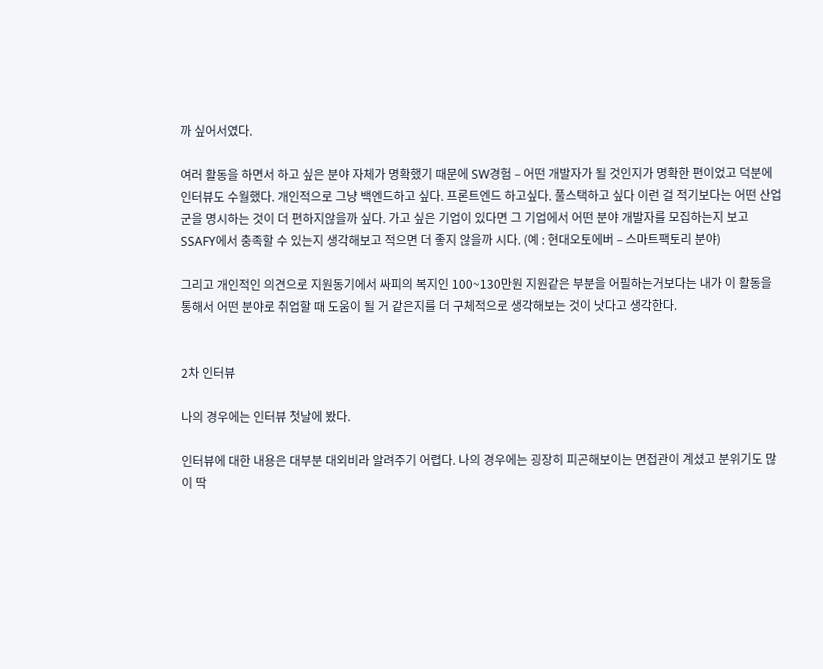까 싶어서였다.

여러 활동을 하면서 하고 싶은 분야 자체가 명확했기 때문에 SW경험 – 어떤 개발자가 될 것인지가 명확한 편이었고 덕분에 인터뷰도 수월했다. 개인적으로 그냥 백엔드하고 싶다. 프론트엔드 하고싶다. 풀스택하고 싶다 이런 걸 적기보다는 어떤 산업군을 명시하는 것이 더 편하지않을까 싶다. 가고 싶은 기업이 있다면 그 기업에서 어떤 분야 개발자를 모집하는지 보고 SSAFY에서 충족할 수 있는지 생각해보고 적으면 더 좋지 않을까 시다. (예 : 현대오토에버 – 스마트팩토리 분야)

그리고 개인적인 의견으로 지원동기에서 싸피의 복지인 100~130만원 지원같은 부분을 어필하는거보다는 내가 이 활동을 통해서 어떤 분야로 취업할 때 도움이 될 거 같은지를 더 구체적으로 생각해보는 것이 낫다고 생각한다.


2차 인터뷰

나의 경우에는 인터뷰 첫날에 봤다.

인터뷰에 대한 내용은 대부분 대외비라 알려주기 어렵다. 나의 경우에는 굉장히 피곤해보이는 면접관이 계셨고 분위기도 많이 딱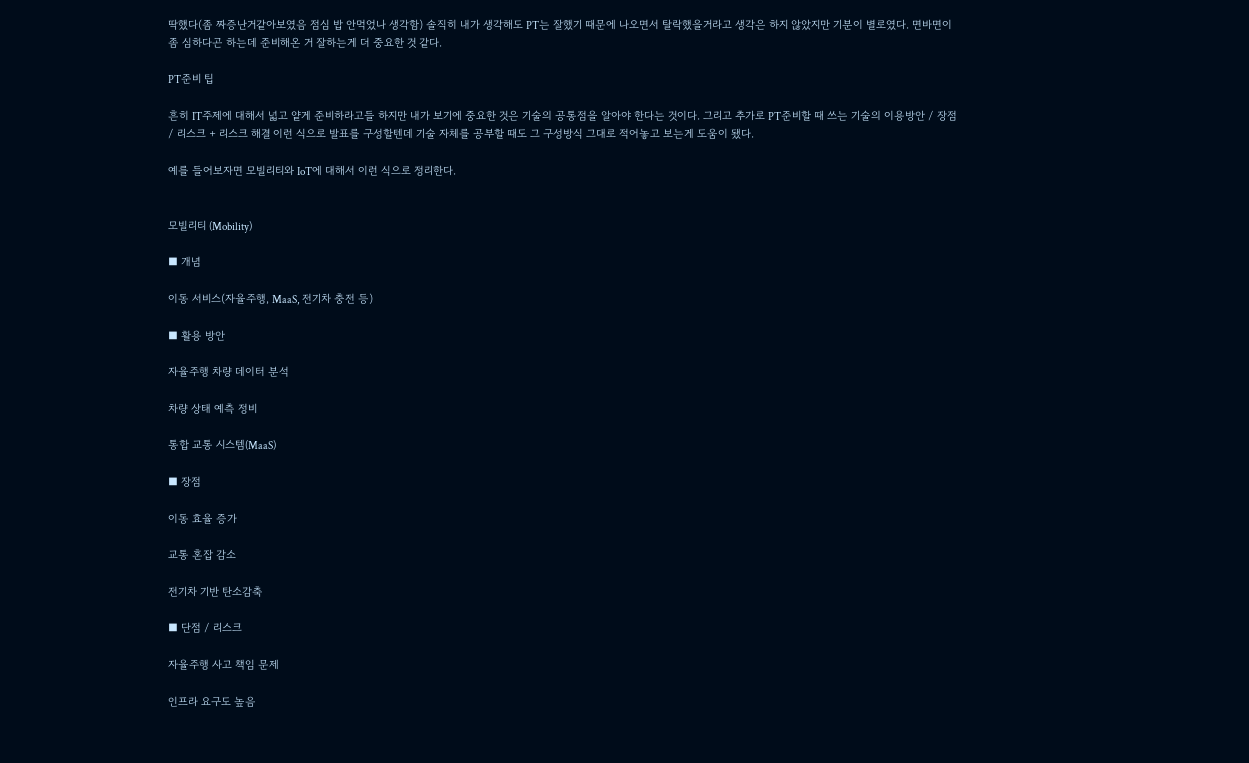딱했다(좀 짜증난거같아보였음 점심 밥 안먹었나 생각함) 솔직히 내가 생각해도 PT는 잘했기 때문에 나오면서 탈락했을거라고 생각은 하지 않았지만 기분이 별로였다. 면바면이 좀 심하다곤 하는데 준비해온 거 잘하는게 더 중요한 것 같다.

PT준비 팁

흔히 IT주제에 대해서 넓고 얕게 준비하라고들 하지만 내가 보기에 중요한 것은 기술의 공통점을 알아야 한다는 것이다. 그리고 추가로 PT준비할 때 쓰는 기술의 이용방안 / 장점 / 리스크 + 리스크 해결 이런 식으로 발표를 구성할텐데 기술 자체를 공부할 때도 그 구성방식 그대로 적어놓고 보는게 도움이 됐다.

예를 들어보자면 모빌리티와 IoT에 대해서 이런 식으로 정리한다.


모빌리티 (Mobility)

■ 개념

이동 서비스(자율주행, MaaS, 전기차 충전 등)

■ 활용 방안

자율주행 차량 데이터 분석

차량 상태 예측 정비

통합 교통 시스템(MaaS)

■ 장점

이동 효율 증가

교통 혼잡 감소

전기차 기반 탄소감축

■ 단점 / 리스크

자율주행 사고 책임 문제

인프라 요구도 높음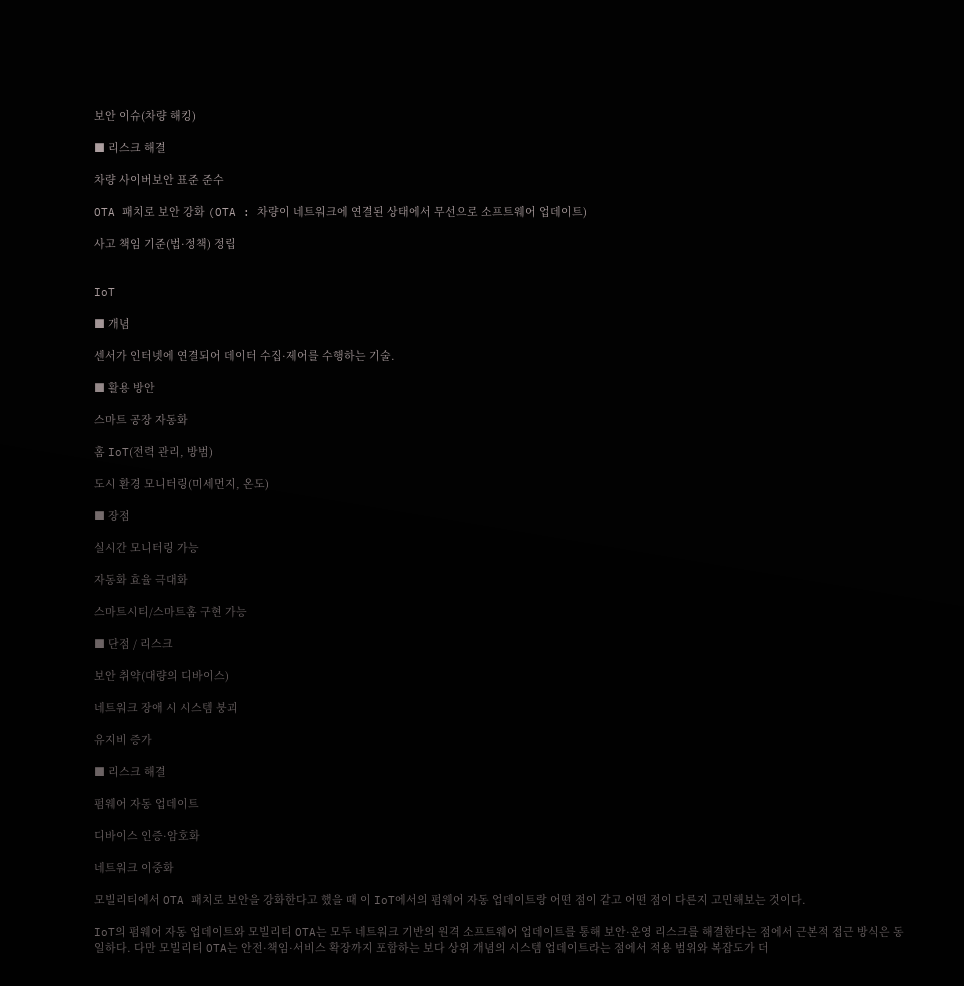보안 이슈(차량 해킹)

■ 리스크 해결

차량 사이버보안 표준 준수

OTA 패치로 보안 강화 (OTA : 차량이 네트워크에 연결된 상태에서 무선으로 소프트웨어 업데이트)

사고 책임 기준(법·정책) 정립


IoT

■ 개념

센서가 인터넷에 연결되어 데이터 수집·제어를 수행하는 기술.

■ 활용 방안

스마트 공장 자동화

홈 IoT(전력 관리, 방범)

도시 환경 모니터링(미세먼지, 온도)

■ 장점

실시간 모니터링 가능

자동화 효율 극대화

스마트시티/스마트홈 구현 가능

■ 단점 / 리스크

보안 취약(대량의 디바이스)

네트워크 장애 시 시스템 붕괴

유지비 증가

■ 리스크 해결

펌웨어 자동 업데이트

디바이스 인증·암호화

네트워크 이중화

모빌리티에서 OTA 패치로 보안을 강화한다고 했을 때 이 IoT에서의 펌웨어 자동 업데이트랑 어떤 점이 같고 어떤 점이 다른지 고민해보는 것이다.

IoT의 펌웨어 자동 업데이트와 모빌리티 OTA는 모두 네트워크 기반의 원격 소프트웨어 업데이트를 통해 보안·운영 리스크를 해결한다는 점에서 근본적 접근 방식은 동일하다. 다만 모빌리티 OTA는 안전·책임·서비스 확장까지 포함하는 보다 상위 개념의 시스템 업데이트라는 점에서 적용 범위와 복잡도가 더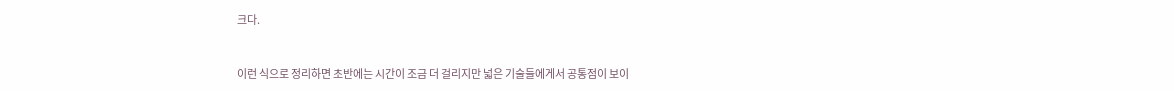크다.


이런 식으로 정리하면 초반에는 시간이 조금 더 걸리지만 넓은 기술들에게서 공통점이 보이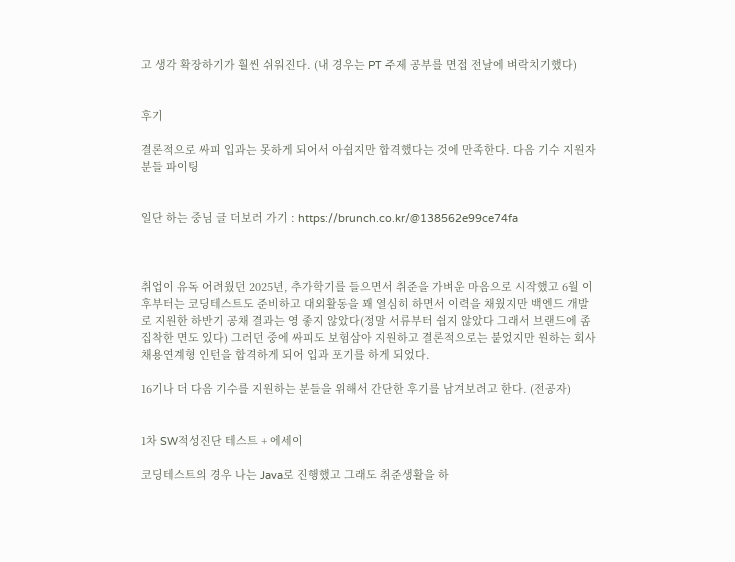고 생각 확장하기가 훨씬 쉬워진다. (내 경우는 PT 주제 공부를 면접 전날에 벼락치기했다)


후기

결론적으로 싸피 입과는 못하게 되어서 아쉽지만 합격했다는 것에 만족한다. 다음 기수 지원자분들 파이팅


일단 하는 중님 글 더보러 가기 : https://brunch.co.kr/@138562e99ce74fa



취업이 유독 어려웠던 2025년, 추가학기를 들으면서 취준을 가벼운 마음으로 시작했고 6월 이후부터는 코딩테스트도 준비하고 대외활동을 꽤 열심히 하면서 이력을 채웠지만 백엔드 개발로 지원한 하반기 공채 결과는 영 좋지 않았다(정말 서류부터 쉽지 않았다 그래서 브랜드에 좀 집착한 면도 있다) 그러던 중에 싸피도 보험삼아 지원하고 결론적으로는 붙었지만 원하는 회사 채용연계형 인턴을 합격하게 되어 입과 포기를 하게 되었다.

16기나 더 다음 기수를 지원하는 분들을 위해서 간단한 후기를 남겨보려고 한다. (전공자)


1차 SW적성진단 테스트 + 에세이

코딩테스트의 경우 나는 Java로 진행했고 그래도 취준생활을 하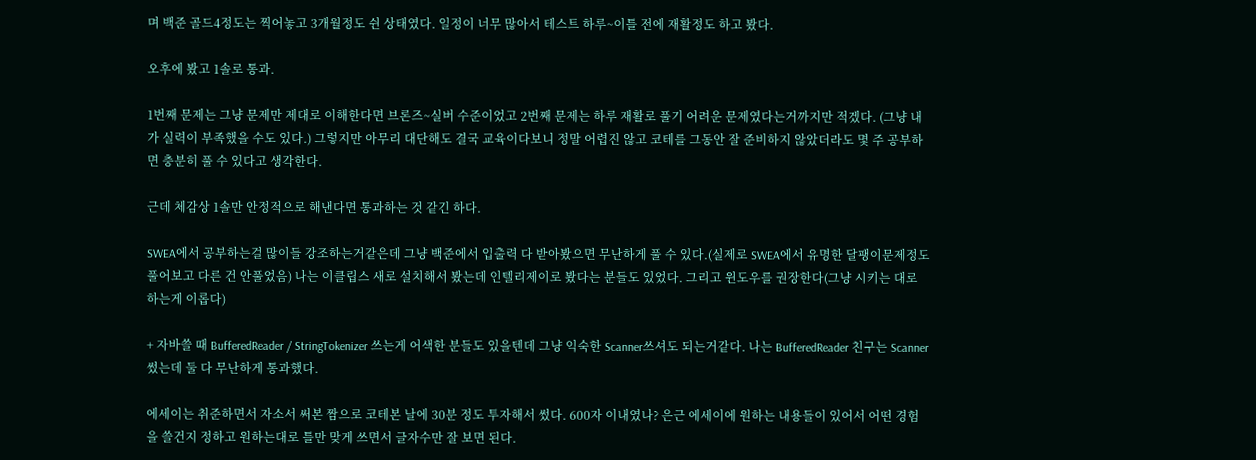며 백준 골드4정도는 찍어놓고 3개월정도 쉰 상태였다. 일정이 너무 많아서 테스트 하루~이틀 전에 재활정도 하고 봤다.

오후에 봤고 1솔로 통과.

1번째 문제는 그냥 문제만 제대로 이해한다면 브론즈~실버 수준이었고 2번째 문제는 하루 재활로 풀기 어려운 문제였다는거까지만 적겠다. (그냥 내가 실력이 부족했을 수도 있다.) 그렇지만 아무리 대단해도 결국 교육이다보니 정말 어렵진 않고 코테를 그동안 잘 준비하지 않았더라도 몇 주 공부하면 충분히 풀 수 있다고 생각한다.

근데 체감상 1솔만 안정적으로 해낸다면 통과하는 것 같긴 하다.

SWEA에서 공부하는걸 많이들 강조하는거같은데 그냥 백준에서 입출력 다 받아봤으면 무난하게 풀 수 있다.(실제로 SWEA에서 유명한 달팽이문제정도 풀어보고 다른 건 안풀었음) 나는 이클립스 새로 설치해서 봤는데 인텔리제이로 봤다는 분들도 있었다. 그리고 윈도우를 권장한다(그냥 시키는 대로 하는게 이롭다)

+ 자바쓸 때 BufferedReader / StringTokenizer 쓰는게 어색한 분들도 있을텐데 그냥 익숙한 Scanner쓰셔도 되는거같다. 나는 BufferedReader 친구는 Scanner썼는데 둘 다 무난하게 통과했다.

에세이는 취준하면서 자소서 써본 짬으로 코테본 날에 30분 정도 투자해서 썼다. 600자 이내였나? 은근 에세이에 원하는 내용들이 있어서 어떤 경험을 쓸건지 정하고 원하는대로 틀만 맞게 쓰면서 글자수만 잘 보면 된다.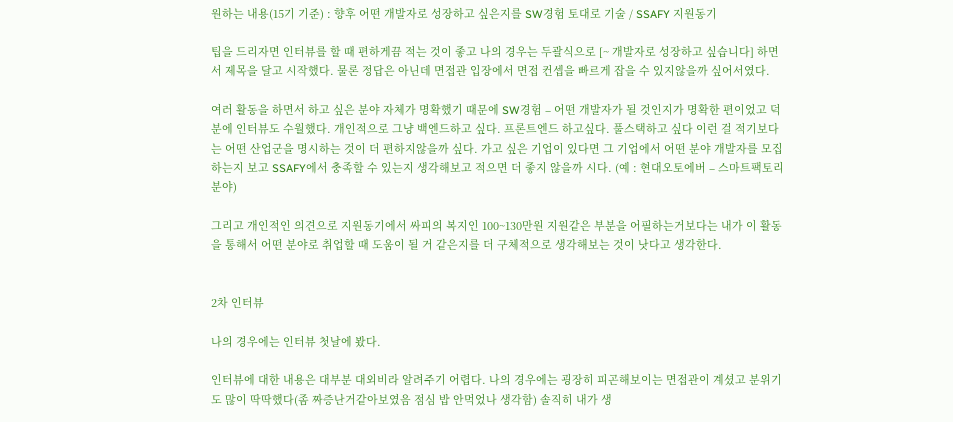원하는 내용(15기 기준) : 향후 어떤 개발자로 성장하고 싶은지를 SW경험 토대로 기술 / SSAFY 지원동기

팁을 드리자면 인터뷰를 할 때 편하게끔 적는 것이 좋고 나의 경우는 두괄식으로 [~ 개발자로 성장하고 싶습니다] 하면서 제목을 달고 시작했다. 물론 정답은 아닌데 면접관 입장에서 면접 컨셉을 빠르게 잡을 수 있지않을까 싶어서였다.

여러 활동을 하면서 하고 싶은 분야 자체가 명확했기 때문에 SW경험 – 어떤 개발자가 될 것인지가 명확한 편이었고 덕분에 인터뷰도 수월했다. 개인적으로 그냥 백엔드하고 싶다. 프론트엔드 하고싶다. 풀스택하고 싶다 이런 걸 적기보다는 어떤 산업군을 명시하는 것이 더 편하지않을까 싶다. 가고 싶은 기업이 있다면 그 기업에서 어떤 분야 개발자를 모집하는지 보고 SSAFY에서 충족할 수 있는지 생각해보고 적으면 더 좋지 않을까 시다. (예 : 현대오토에버 – 스마트팩토리 분야)

그리고 개인적인 의견으로 지원동기에서 싸피의 복지인 100~130만원 지원같은 부분을 어필하는거보다는 내가 이 활동을 통해서 어떤 분야로 취업할 때 도움이 될 거 같은지를 더 구체적으로 생각해보는 것이 낫다고 생각한다.


2차 인터뷰

나의 경우에는 인터뷰 첫날에 봤다.

인터뷰에 대한 내용은 대부분 대외비라 알려주기 어렵다. 나의 경우에는 굉장히 피곤해보이는 면접관이 계셨고 분위기도 많이 딱딱했다(좀 짜증난거같아보였음 점심 밥 안먹었나 생각함) 솔직히 내가 생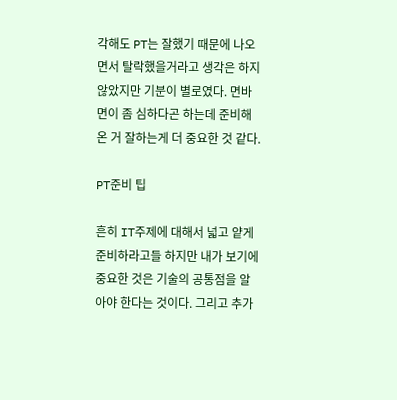각해도 PT는 잘했기 때문에 나오면서 탈락했을거라고 생각은 하지 않았지만 기분이 별로였다. 면바면이 좀 심하다곤 하는데 준비해온 거 잘하는게 더 중요한 것 같다.

PT준비 팁

흔히 IT주제에 대해서 넓고 얕게 준비하라고들 하지만 내가 보기에 중요한 것은 기술의 공통점을 알아야 한다는 것이다. 그리고 추가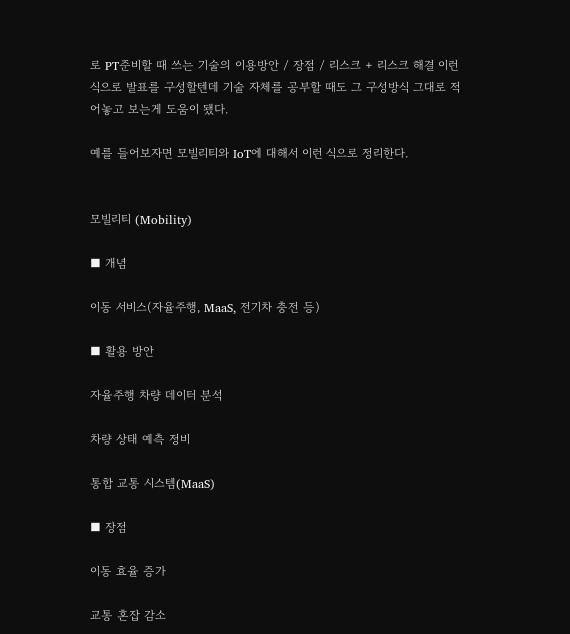로 PT준비할 때 쓰는 기술의 이용방안 / 장점 / 리스크 + 리스크 해결 이런 식으로 발표를 구성할텐데 기술 자체를 공부할 때도 그 구성방식 그대로 적어놓고 보는게 도움이 됐다.

예를 들어보자면 모빌리티와 IoT에 대해서 이런 식으로 정리한다.


모빌리티 (Mobility)

■ 개념

이동 서비스(자율주행, MaaS, 전기차 충전 등)

■ 활용 방안

자율주행 차량 데이터 분석

차량 상태 예측 정비

통합 교통 시스템(MaaS)

■ 장점

이동 효율 증가

교통 혼잡 감소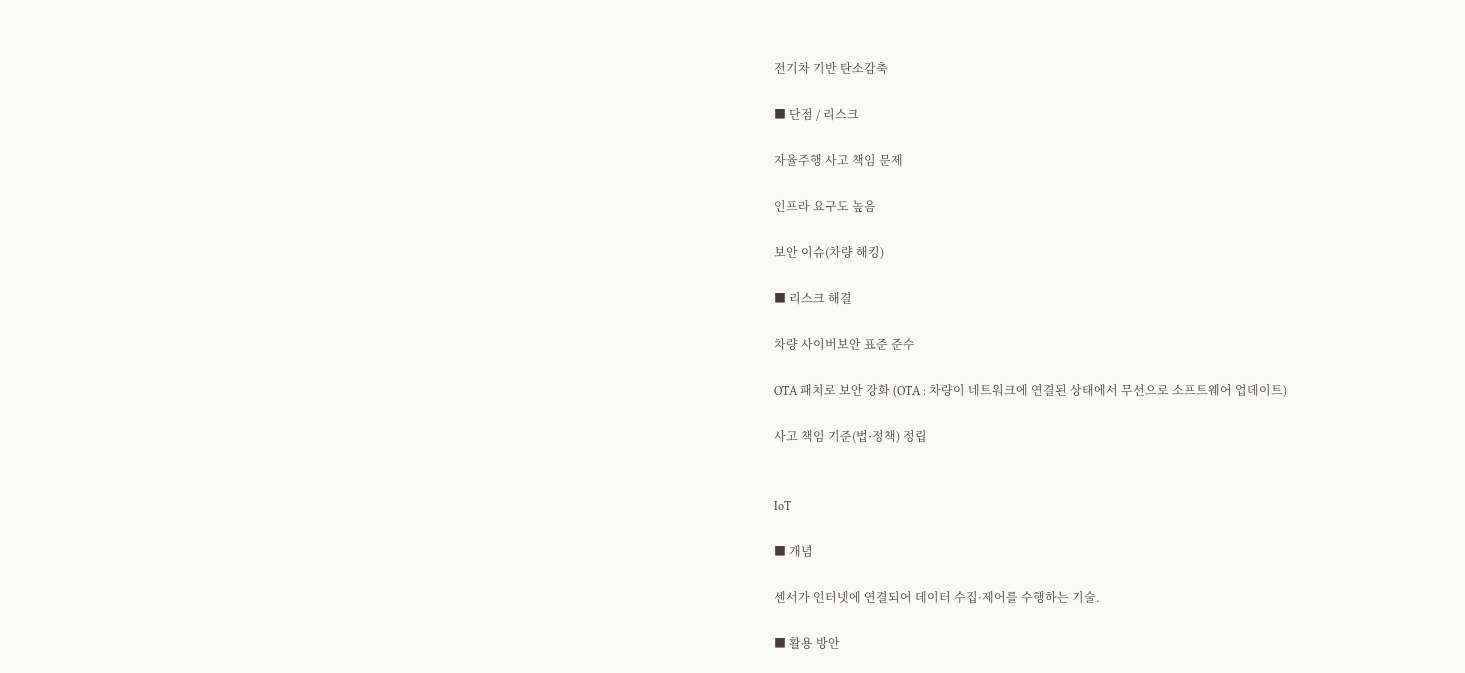전기차 기반 탄소감축

■ 단점 / 리스크

자율주행 사고 책임 문제

인프라 요구도 높음

보안 이슈(차량 해킹)

■ 리스크 해결

차량 사이버보안 표준 준수

OTA 패치로 보안 강화 (OTA : 차량이 네트워크에 연결된 상태에서 무선으로 소프트웨어 업데이트)

사고 책임 기준(법·정책) 정립


IoT

■ 개념

센서가 인터넷에 연결되어 데이터 수집·제어를 수행하는 기술.

■ 활용 방안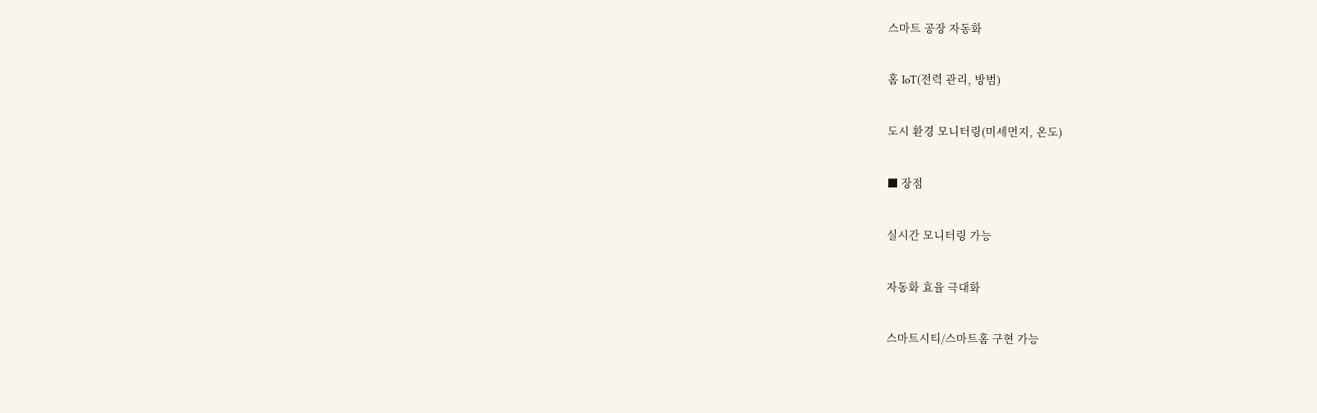스마트 공장 자동화

홈 IoT(전력 관리, 방범)

도시 환경 모니터링(미세먼지, 온도)

■ 장점

실시간 모니터링 가능

자동화 효율 극대화

스마트시티/스마트홈 구현 가능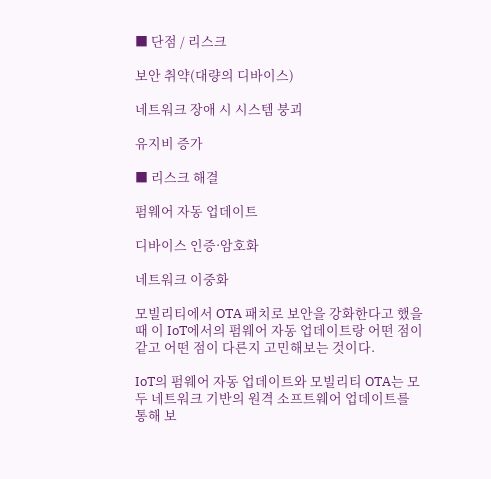■ 단점 / 리스크

보안 취약(대량의 디바이스)

네트워크 장애 시 시스템 붕괴

유지비 증가

■ 리스크 해결

펌웨어 자동 업데이트

디바이스 인증·암호화

네트워크 이중화

모빌리티에서 OTA 패치로 보안을 강화한다고 했을 때 이 IoT에서의 펌웨어 자동 업데이트랑 어떤 점이 같고 어떤 점이 다른지 고민해보는 것이다.

IoT의 펌웨어 자동 업데이트와 모빌리티 OTA는 모두 네트워크 기반의 원격 소프트웨어 업데이트를 통해 보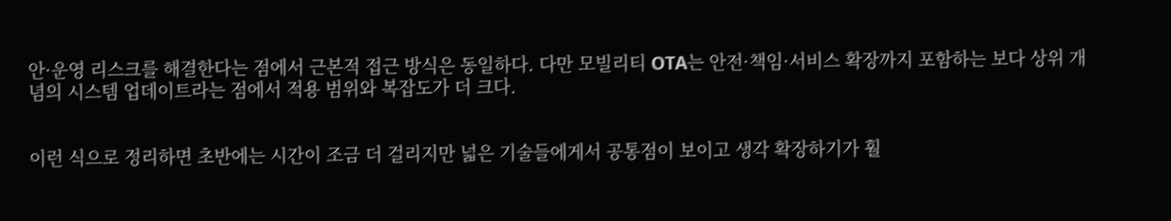안·운영 리스크를 해결한다는 점에서 근본적 접근 방식은 동일하다. 다만 모빌리티 OTA는 안전·책임·서비스 확장까지 포함하는 보다 상위 개념의 시스템 업데이트라는 점에서 적용 범위와 복잡도가 더 크다.


이런 식으로 정리하면 초반에는 시간이 조금 더 걸리지만 넓은 기술들에게서 공통점이 보이고 생각 확장하기가 훨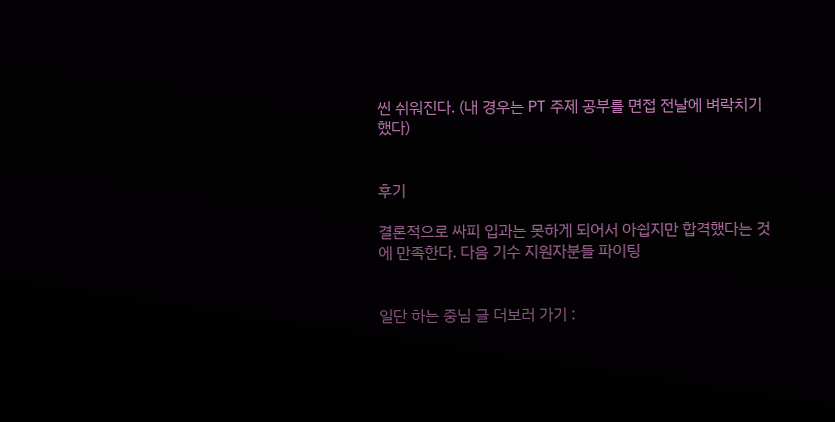씬 쉬워진다. (내 경우는 PT 주제 공부를 면접 전날에 벼락치기했다)


후기

결론적으로 싸피 입과는 못하게 되어서 아쉽지만 합격했다는 것에 만족한다. 다음 기수 지원자분들 파이팅


일단 하는 중님 글 더보러 가기 :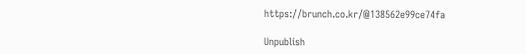https://brunch.co.kr/@138562e99ce74fa

Unpublish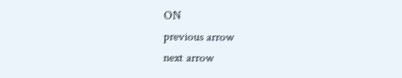ON
previous arrow
next arrow